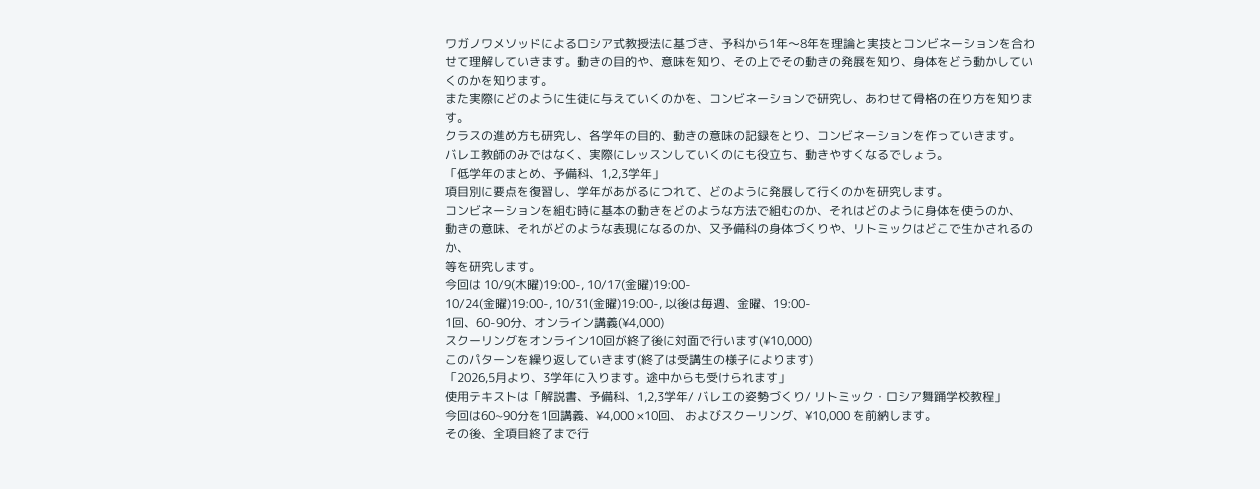ワガノワメソッドによるロシア式教授法に基づき、予科から1年〜8年を理論と実技とコンビネーションを合わせて理解していきます。動きの目的や、意味を知り、その上でその動きの発展を知り、身体をどう動かしていくのかを知ります。
また実際にどのように生徒に与えていくのかを、コンビネーションで研究し、あわせて骨格の在り方を知ります。
クラスの進め方も研究し、各学年の目的、動きの意味の記録をとり、コンビネーションを作っていきます。
バレエ教師のみではなく、実際にレッスンしていくのにも役立ち、動きやすくなるでしょう。
「低学年のまとめ、予備科、1,2,3学年」
項目別に要点を復習し、学年があがるにつれて、どのように発展して行くのかを研究します。
コンビネーションを組む時に基本の動きをどのような方法で組むのか、それはどのように身体を使うのか、
動きの意味、それがどのような表現になるのか、又予備科の身体づくりや、リトミックはどこで生かされるのか、
等を研究します。
今回は 10/9(木曜)19:00-, 10/17(金曜)19:00-
10/24(金曜)19:00-, 10/31(金曜)19:00-, 以後は毎週、金曜、19:00-
1回、60-90分、オンライン講義(¥4,000)
スクーリングをオンライン10回が終了後に対面で行います(¥10,000)
このパターンを繰り返していきます(終了は受講生の様子によります)
「2026,5月より、3学年に入ります。途中からも受けられます」
使用テキストは「解説書、予備科、1,2,3学年/ バレエの姿勢づくり/ リトミック・ロシア舞踊学校教程」
今回は60~90分を1回講義、¥4,000 ×10回、 およびスクーリング、¥10,000 を前納します。
その後、全項目終了まで行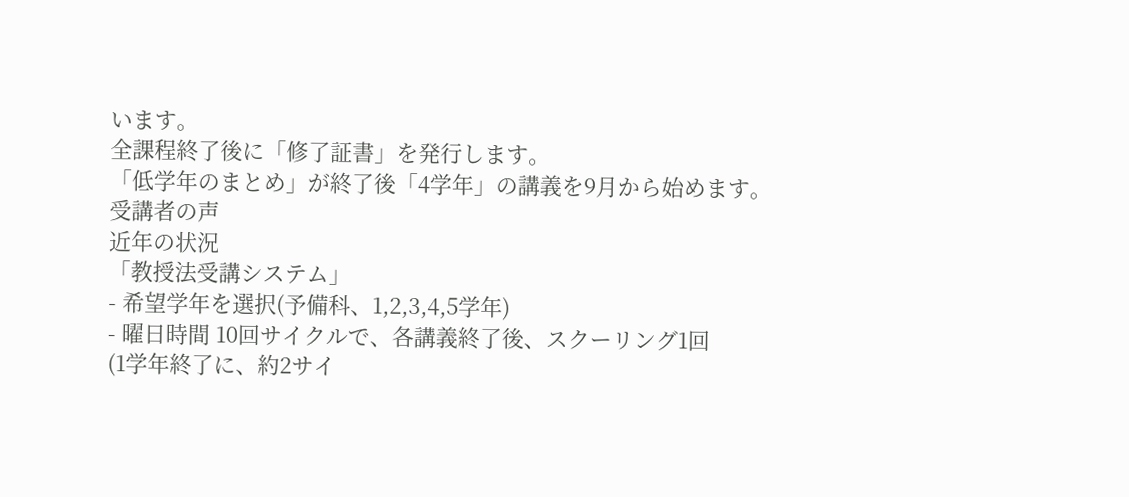います。
全課程終了後に「修了証書」を発行します。
「低学年のまとめ」が終了後「4学年」の講義を9月から始めます。
受講者の声
近年の状況
「教授法受講システム」
- 希望学年を選択(予備科、1,2,3,4,5学年)
- 曜日時間 10回サイクルで、各講義終了後、スクーリング1回
(1学年終了に、約2サイ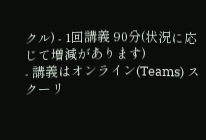クル) - 1回講義 90分(状況に応じて増減があります)
- 講義はオンライン(Teams) スクーリ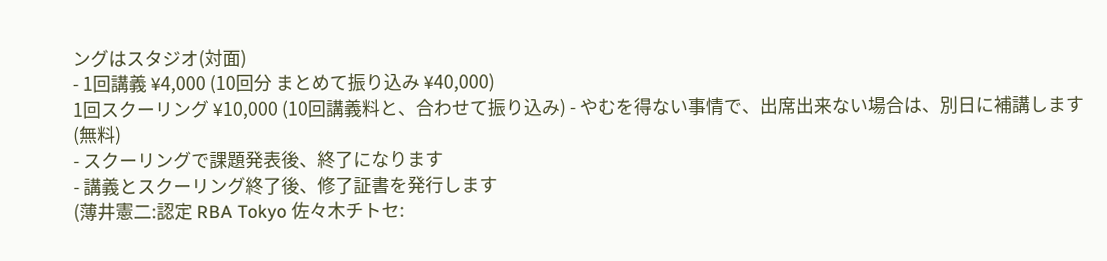ングはスタジオ(対面)
- 1回講義 ¥4,000 (10回分 まとめて振り込み ¥40,000)
1回スクーリング ¥10,000 (10回講義料と、合わせて振り込み) - やむを得ない事情で、出席出来ない場合は、別日に補講します(無料)
- スクーリングで課題発表後、終了になります
- 講義とスクーリング終了後、修了証書を発行します
(薄井憲二:認定 RBA Tokyo 佐々木チトセ: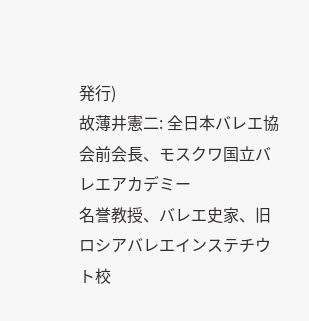発行)
故薄井憲二: 全日本バレエ協会前会長、モスクワ国立バレエアカデミー
名誉教授、バレエ史家、旧ロシアバレエインステチウト校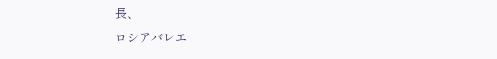長、
ロシアバレエ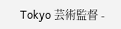Tokyo 芸術監督 -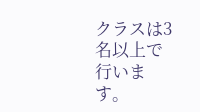クラスは3名以上で行います。